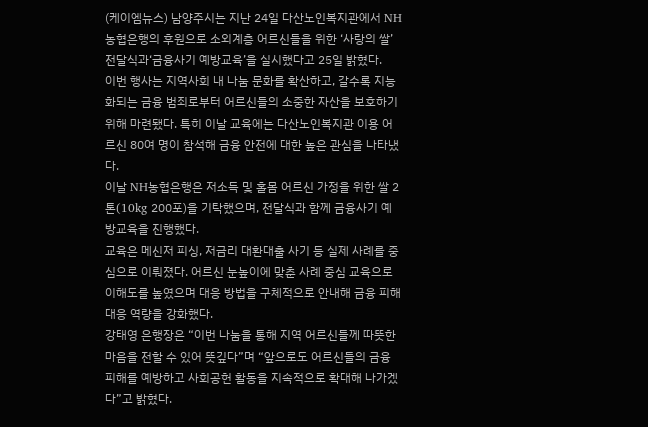(케이엠뉴스) 남양주시는 지난 24일 다산노인복지관에서 NH농협은행의 후원으로 소외계층 어르신들을 위한 ‘사랑의 쌀’전달식과‘금융사기 예방교육’을 실시했다고 25일 밝혔다.
이번 행사는 지역사회 내 나눔 문화를 확산하고, 갈수록 지능화되는 금융 범죄로부터 어르신들의 소중한 자산을 보호하기 위해 마련됐다. 특히 이날 교육에는 다산노인복지관 이용 어르신 80여 명이 참석해 금융 안전에 대한 높은 관심을 나타냈다.
이날 NH농협은행은 저소득 및 홀몸 어르신 가정을 위한 쌀 2톤(10kg 200포)을 기탁했으며, 전달식과 함께 금융사기 예방교육을 진행했다.
교육은 메신저 피싱, 저금리 대환대출 사기 등 실제 사례를 중심으로 이뤄졌다. 어르신 눈높이에 맞춘 사례 중심 교육으로 이해도를 높였으며 대응 방법을 구체적으로 안내해 금융 피해 대응 역량을 강화했다.
강태영 은행장은 “이번 나눔을 통해 지역 어르신들께 따뜻한 마음을 전할 수 있어 뜻깊다”며 “앞으로도 어르신들의 금융 피해를 예방하고 사회공헌 활동을 지속적으로 확대해 나가겠다”고 밝혔다.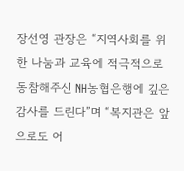장선영 관장은 “지역사회를 위한 나눔과 교육에 적극적으로 동참해주신 NH농협은행에 깊은 감사를 드린다”며 “복지관은 앞으로도 어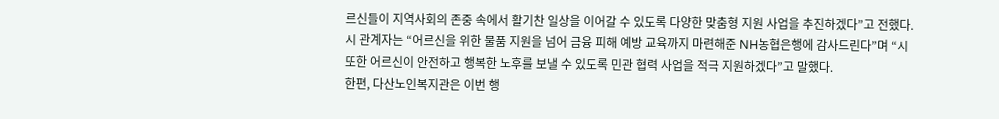르신들이 지역사회의 존중 속에서 활기찬 일상을 이어갈 수 있도록 다양한 맞춤형 지원 사업을 추진하겠다”고 전했다.
시 관계자는 “어르신을 위한 물품 지원을 넘어 금융 피해 예방 교육까지 마련해준 NH농협은행에 감사드린다”며 “시 또한 어르신이 안전하고 행복한 노후를 보낼 수 있도록 민관 협력 사업을 적극 지원하겠다”고 말했다.
한편, 다산노인복지관은 이번 행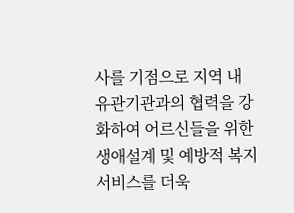사를 기점으로 지역 내 유관기관과의 협력을 강화하여 어르신들을 위한 생애설계 및 예방적 복지 서비스를 더욱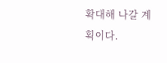확대해 나갈 계획이다.